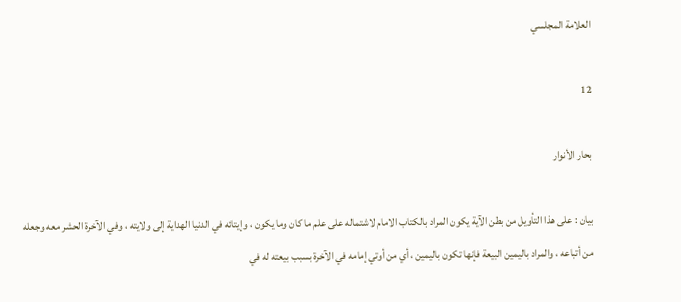العلامة المجلسي

12

بحار الأنوار

بيان : على هذا التأويل من بطن الآية يكون المراد بالكتاب الامام لاشتماله على علم ما كان وما يكون ، وإيتائه في الدنيا الهداية إلى ولايته ، وفي الآخرة الحشر معه وجعله من أتباعه ، والمراد باليمين البيعة فإنها تكون باليمين ، أي من أوتي إمامه في الآخرة بسبب بيعته له في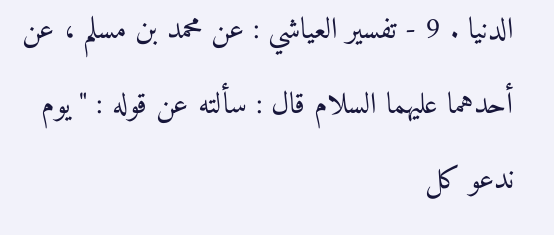الدنيا . 9 - تفسير العياشي : عن محمد بن مسلم ، عن أحدهما عليهما السلام قال : سألته عن قوله : " يوم ندعو كل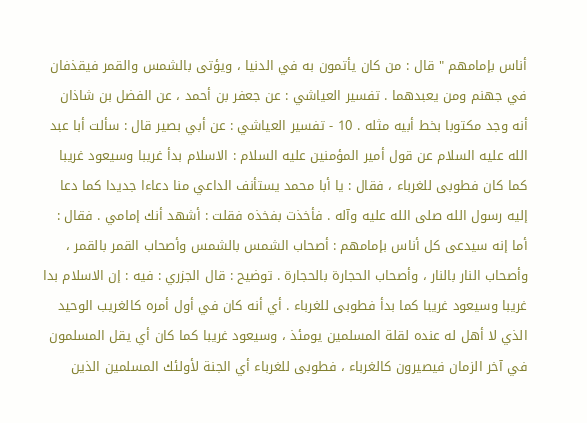أناس بإمامهم " قال : من كان يأتمون به في الدنيا ، ويؤتى بالشمس والقمر فيقذفان في جهنم ومن يعبدهما . تفسير العياشي : عن جعفر بن أحمد ، عن الفضل بن شاذان أنه وجد مكتوبا بخط أبيه مثله . 10 - تفسير العياشي : عن أبي بصير قال : سألت أبا عبد الله عليه السلام عن قول أمير المؤمنين عليه السلام : الاسلام بدأ غريبا وسيعود غريبا كما كان فطوبى للغرباء ، فقال : يا أبا محمد يستأنف الداعي منا دعاءا جديدا كما دعا إليه رسول الله صلى الله عليه وآله . فأخذت بفخذه فقلت : أشهد أنك إمامي . فقال : أما إنه سيدعى كل أناس بإمامهم : أصحاب الشمس بالشمس وأصحاب القمر بالقمر ، وأصحاب النار بالنار ، وأصحاب الحجارة بالحجارة . توضيح : قال الجزري : فيه : إن الاسلام بدا غريبا وسيعود غريبا كما بدأ فطوبى للغرباء . أي أنه كان في أول أمره كالغريب الوحيد الذي لا أهل له عنده لقلة المسلمين يومئذ ، وسيعود غريبا كما كان أي يقل المسلمون في آخر الزمان فيصيرون كالغرباء ، فطوبى للغرباء أي الجنة لأولئك المسلمين الذين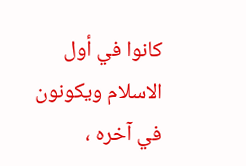كانوا في أول الاسلام ويكونون في آخره ،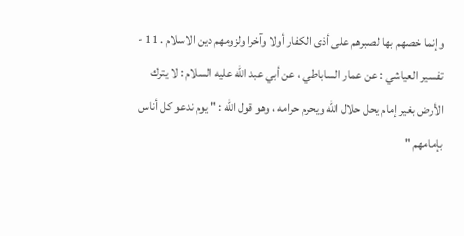وإنما خصهم بها لصبرهم على أذى الكفار أولا وآخرا ولزومهم دين الاسلام . 11 - تفسير العياشي : عن عمار الساباطي ، عن أبي عبد الله عليه السلام : لا يترك الأرض بغير إمام يحل حلال الله ويحرم حرامه ، وهو قول الله : " يوم ندعو كل أناس بإمامهم "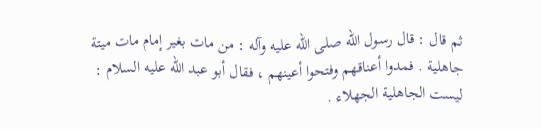ثم قال : قال رسول الله صلى الله عليه وآله : من مات بغير إمام مات ميتة جاهلية . فمدوا أعناقهم وفتحوا أعينهم ، فقال أبو عبد الله عليه السلام : ليست الجاهلية الجهلاء .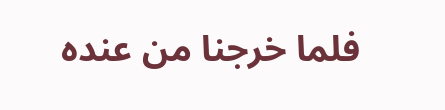فلما خرجنا من عنده